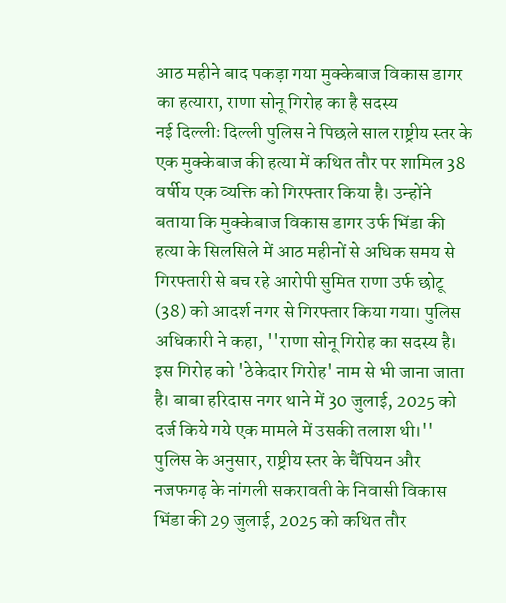आठ महीने बाद पकड़ा गया मुक्केबाज विकास डागर का हत्यारा, राणा सोनू गिरोह का है सदस्य
नई दिल्लीः दिल्ली पुलिस ने पिछले साल राष्ट्रीय स्तर के एक मुक्केबाज की हत्या में कथित तौर पर शामिल 38 वर्षीय एक व्यक्ति को गिरफ्तार किया है। उन्होंने बताया कि मुक्केबाज विकास डागर उर्फ भिंडा की हत्या के सिलसिले में आठ महीनों से अधिक समय से गिरफ्तारी से बच रहे आरोपी सुमित राणा उर्फ छोटू (38) को आदर्श नगर से गिरफ्तार किया गया। पुलिस अधिकारी ने कहा, ''राणा सोनू गिरोह का सदस्य है। इस गिरोह को 'ठेकेदार गिरोह' नाम से भी जाना जाता है। बाबा हरिदास नगर थाने में 30 जुलाई, 2025 को दर्ज किये गये एक मामले में उसकी तलाश थी।''
पुलिस के अनुसार, राष्ट्रीय स्तर के चैंपियन और नजफगढ़ के नांगली सकरावती के निवासी विकास भिंडा की 29 जुलाई, 2025 को कथित तौर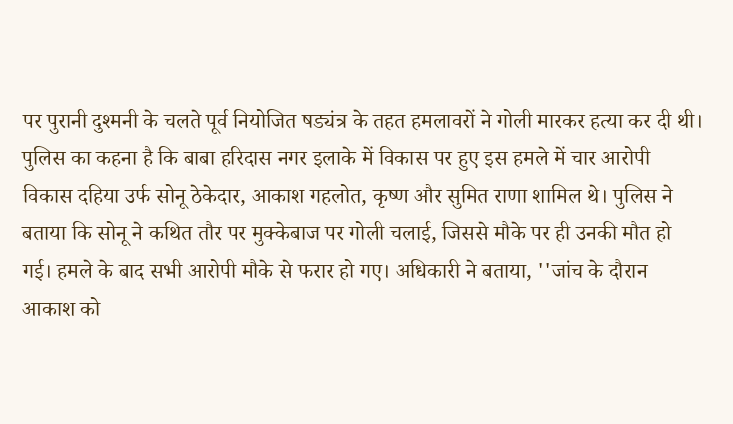पर पुरानी दुश्मनी के चलते पूर्व नियोजित षड्यंत्र के तहत हमलावरों ने गोली मारकर हत्या कर दी थी। पुलिस का कहना है कि बाबा हरिदास नगर इलाके में विकास पर हुए इस हमले में चार आरोपी विकास दहिया उर्फ सोनू ठेकेदार, आकाश गहलोत, कृष्ण और सुमित राणा शामिल थे। पुलिस ने बताया कि सोनू ने कथित तौर पर मुक्केबाज पर गोली चलाई, जिससे मौके पर ही उनकी मौत हो गई। हमले के बाद सभी आरोपी मौके से फरार हो गए। अधिकारी ने बताया, ''जांच के दौरान आकाश को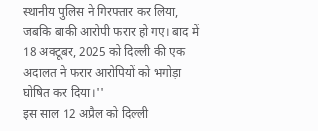स्थानीय पुलिस ने गिरफ्तार कर लिया, जबकि बाकी आरोपी फरार हो गए। बाद में 18 अक्टूबर, 2025 को दिल्ली की एक अदालत ने फरार आरोपियों को भगोड़ा घोषित कर दिया।''
इस साल 12 अप्रैल को दिल्ली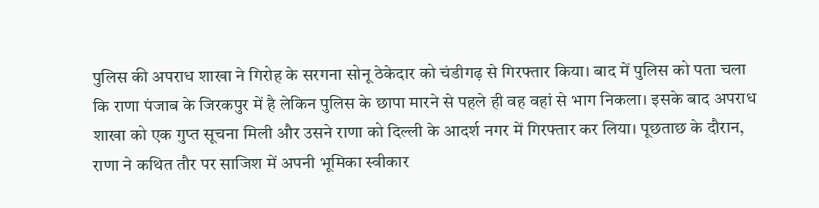पुलिस की अपराध शाखा ने गिरोह के सरगना सोनू ठेकेदार को चंडीगढ़ से गिरफ्तार किया। बाद में पुलिस को पता चला कि राणा पंजाब के जिरकपुर में है लेकिन पुलिस के छापा मारने से पहले ही वह वहां से भाग निकला। इसके बाद अपराध शाखा को एक गुप्त सूचना मिली और उसने राणा को दिल्ली के आदर्श नगर में गिरफ्तार कर लिया। पूछताछ के दौरान, राणा ने कथित तौर पर साजिश में अपनी भूमिका स्वीकार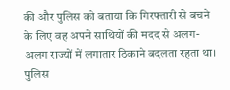की और पुलिस को बताया कि गिरफ्तारी से बचने के लिए वह अपने साथियों की मदद से अलग-अलग राज्यों में लगातार ठिकाने बदलता रहता था। पुलिस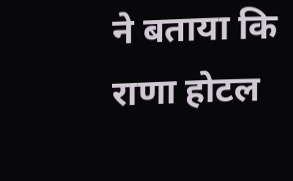ने बताया कि राणा होटल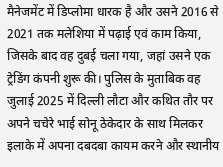मैनेजमेंट में डिप्लोमा धारक है और उसने 2016 से 2021 तक मलेशिया में पढ़ाई एवं काम किया, जिसके बाद वह दुबई चला गया, जहां उसने एक ट्रेडिंग कंपनी शुरू की। पुलिस के मुताबिक वह जुलाई 2025 में दिल्ली लौटा और कथित तौर पर अपने चचेरे भाई सोनू ठेकेदार के साथ मिलकर इलाके में अपना दबदबा कायम करने और स्थानीय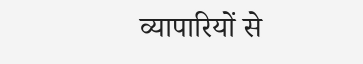व्यापारियों से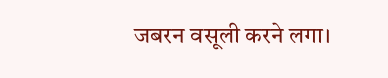जबरन वसूली करने लगा।